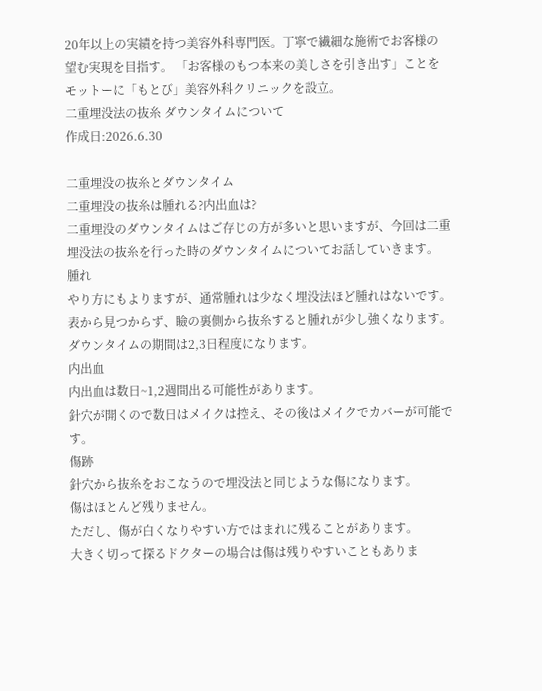20年以上の実績を持つ美容外科専門医。丁寧で繊細な施術でお客様の望む実現を目指す。 「お客様のもつ本来の美しさを引き出す」ことをモットーに「もとび」美容外科クリニックを設立。
二重埋没法の抜糸 ダウンタイムについて
作成日:2026.6.30

二重埋没の抜糸とダウンタイム
二重埋没の抜糸は腫れる?内出血は?
二重埋没のダウンタイムはご存じの方が多いと思いますが、今回は二重埋没法の抜糸を行った時のダウンタイムについてお話していきます。
腫れ
やり方にもよりますが、通常腫れは少なく埋没法ほど腫れはないです。
表から見つからず、瞼の裏側から抜糸すると腫れが少し強くなります。
ダウンタイムの期間は2,3日程度になります。
内出血
内出血は数日~1,2週間出る可能性があります。
針穴が開くので数日はメイクは控え、その後はメイクでカバーが可能です。
傷跡
針穴から抜糸をおこなうので埋没法と同じような傷になります。
傷はほとんど残りません。
ただし、傷が白くなりやすい方ではまれに残ることがあります。
大きく切って探るドクターの場合は傷は残りやすいこともありま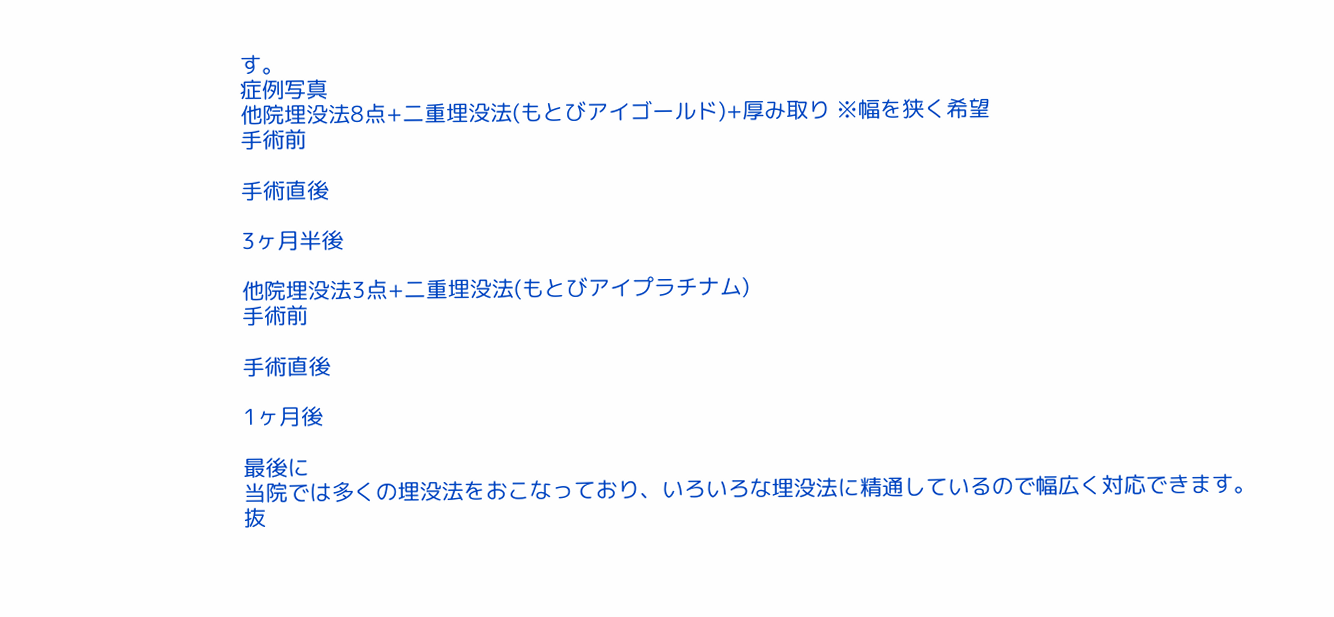す。
症例写真
他院埋没法8点+二重埋没法(もとびアイゴールド)+厚み取り ※幅を狭く希望
手術前

手術直後

3ヶ月半後

他院埋没法3点+二重埋没法(もとびアイプラチナム)
手術前

手術直後

1ヶ月後

最後に
当院では多くの埋没法をおこなっており、いろいろな埋没法に精通しているので幅広く対応できます。
抜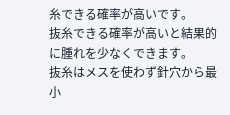糸できる確率が高いです。
抜糸できる確率が高いと結果的に腫れを少なくできます。
抜糸はメスを使わず針穴から最小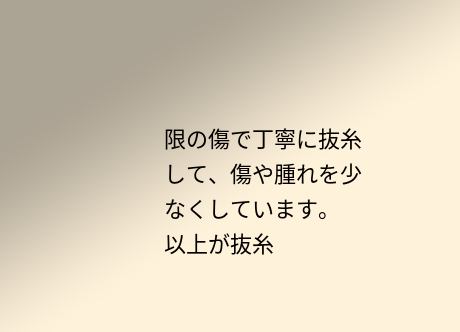限の傷で丁寧に抜糸して、傷や腫れを少なくしています。
以上が抜糸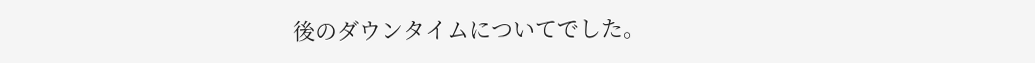後のダウンタイムについてでした。